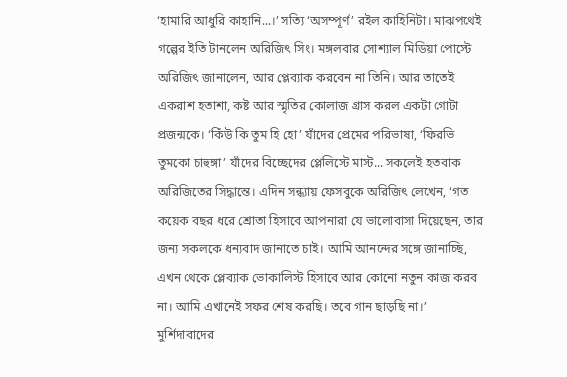‘হামারি আধুরি কাহানি...।’ সত্যি ‘অসম্পূর্ণ’ রইল কাহিনিটা। মাঝপথেই গল্পের ইতি টানলেন অরিজিৎ সিং। মঙ্গলবার সোশ্যাল মিডিয়া পোস্টে অরিজিৎ জানালেন, আর প্লেব্যাক করবেন না তিনি। আর তাতেই একরাশ হতাশা, কষ্ট আর স্মৃতির কোলাজ গ্রাস করল একটা গোটা প্রজন্মকে। ‘কিঁউ কি তুম হি হো’ যাঁদের প্রেমের পরিভাষা, ‘ফিরভি তুমকো চাহুঙ্গা’ যাঁদের বিচ্ছেদের প্লেলিস্টে মাস্ট... সকলেই হতবাক অরিজিতের সিদ্ধান্তে। এদিন সন্ধ্যায় ফেসবুকে অরিজিৎ লেখেন, ‘গত কয়েক বছর ধরে শ্রোতা হিসাবে আপনারা যে ভালোবাসা দিয়েছেন, তার জন্য সকলকে ধন্যবাদ জানাতে চাই। আমি আনন্দের সঙ্গে জানাচ্ছি, এখন থেকে প্লেব্যাক ভোকালিস্ট হিসাবে আর কোনো নতুন কাজ করব না। আমি এখানেই সফর শেষ করছি। তবে গান ছাড়ছি না।’ মুর্শিদাবাদের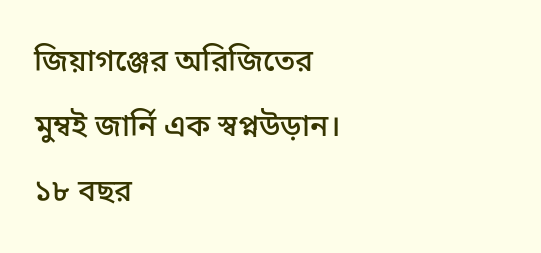জিয়াগঞ্জের অরিজিতের মুম্বই জার্নি এক স্বপ্নউড়ান। ১৮ বছর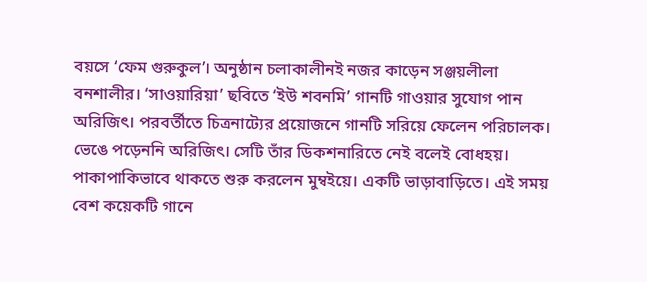বয়সে ‘ফেম গুরুকুল’। অনুষ্ঠান চলাকালীনই নজর কাড়েন সঞ্জয়লীলা বনশালীর। ‘সাওয়ারিয়া’ ছবিতে ‘ইউ শবনমি’ গানটি গাওয়ার সুযোগ পান অরিজিৎ। পরবর্তীতে চিত্রনাট্যের প্রয়োজনে গানটি সরিয়ে ফেলেন পরিচালক। ভেঙে পড়েননি অরিজিৎ। সেটি তাঁর ডিকশনারিতে নেই বলেই বোধহয়। পাকাপাকিভাবে থাকতে শুরু করলেন মুম্বইয়ে। একটি ভাড়াবাড়িতে। এই সময় বেশ কয়েকটি গানে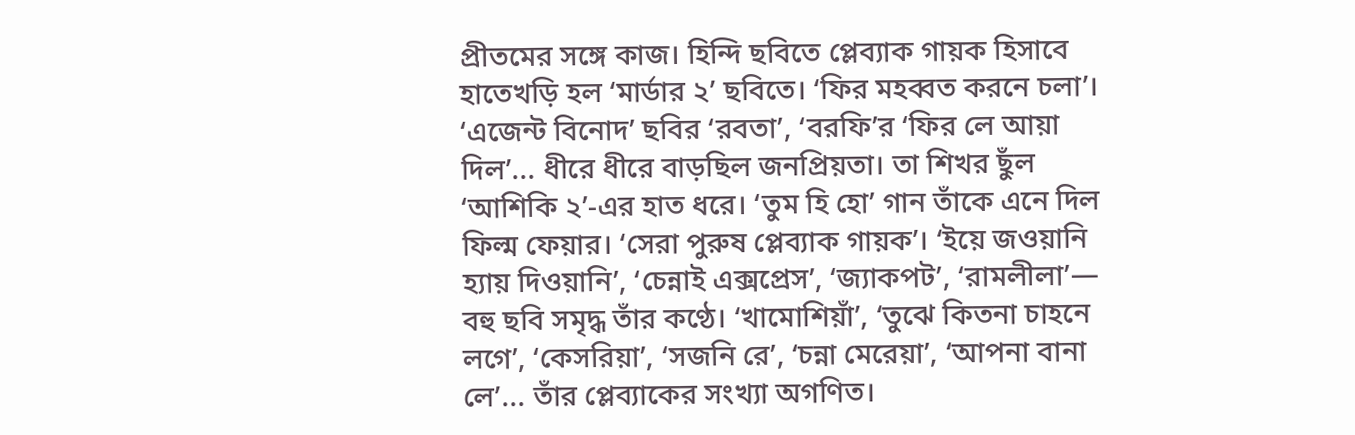প্রীতমের সঙ্গে কাজ। হিন্দি ছবিতে প্লেব্যাক গায়ক হিসাবে হাতেখড়ি হল ‘মার্ডার ২’ ছবিতে। ‘ফির মহব্বত করনে চলা’। ‘এজেন্ট বিনোদ’ ছবির ‘রবতা’, ‘বরফি’র ‘ফির লে আয়া দিল’... ধীরে ধীরে বাড়ছিল জনপ্রিয়তা। তা শিখর ছুঁল ‘আশিকি ২’-এর হাত ধরে। ‘তুম হি হো’ গান তাঁকে এনে দিল ফিল্ম ফেয়ার। ‘সেরা পুরুষ প্লেব্যাক গায়ক’। ‘ইয়ে জওয়ানি হ্যায় দিওয়ানি’, ‘চেন্নাই এক্সপ্রেস’, ‘জ্যাকপট’, ‘রামলীলা’— বহু ছবি সমৃদ্ধ তাঁর কণ্ঠে। ‘খামোশিয়াঁ’, ‘তুঝে কিতনা চাহনে লগে’, ‘কেসরিয়া’, ‘সজনি রে’, ‘চন্না মেরেয়া’, ‘আপনা বানা লে’... তাঁর প্লেব্যাকের সংখ্যা অগণিত।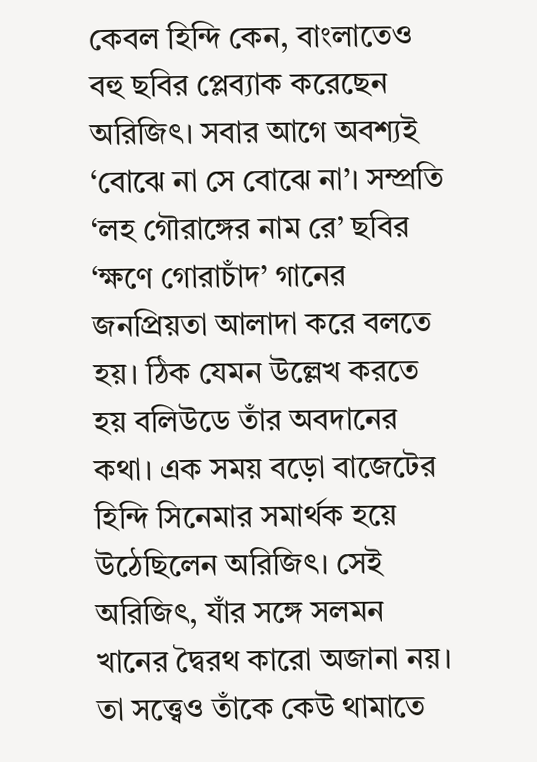কেবল হিন্দি কেন, বাংলাতেও বহু ছবির প্লেব্যাক করেছেন অরিজিৎ। সবার আগে অবশ্যই ‘বোঝে না সে বোঝে না’। সম্প্রতি ‘লহ গৌরাঙ্গের নাম রে’ ছবির ‘ক্ষণে গোরাচাঁদ’ গানের জনপ্রিয়তা আলাদা করে বলতে হয়। ঠিক যেমন উল্লেখ করতে হয় বলিউডে তাঁর অবদানের কথা। এক সময় বড়ো বাজেটের হিন্দি সিনেমার সমার্থক হয়ে উঠেছিলেন অরিজিৎ। সেই অরিজিৎ, যাঁর সঙ্গে সলমন খানের দ্বৈরথ কারো অজানা নয়। তা সত্ত্বেও তাঁকে কেউ থামাতে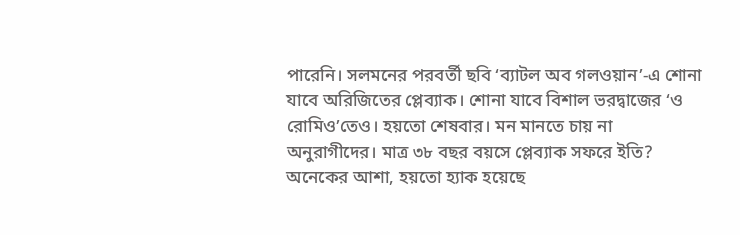পারেনি। সলমনের পরবর্তী ছবি ‘ব্যাটল অব গলওয়ান’-এ শোনা যাবে অরিজিতের প্লেব্যাক। শোনা যাবে বিশাল ভরদ্বাজের ‘ও রোমিও’তেও। হয়তো শেষবার। মন মানতে চায় না অনুরাগীদের। মাত্র ৩৮ বছর বয়সে প্লেব্যাক সফরে ইতি? অনেকের আশা, হয়তো হ্যাক হয়েছে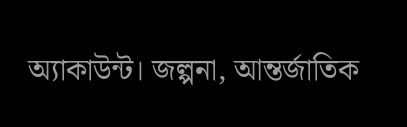অ্যাকাউন্ট। জল্পনা, আন্তর্জাতিক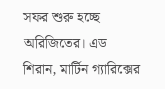সফর শুরু হচ্ছে অরিজিতের। এড শিরান, মার্টিন গ্যারিক্সের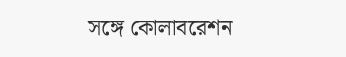সঙ্গে কোলাবরেশন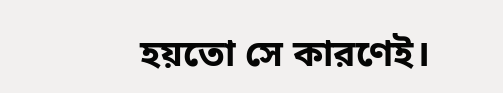হয়তো সে কারণেই।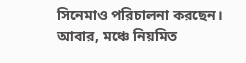সিনেমাও পরিচালনা করছেন। আবার, মঞ্চে নিয়মিত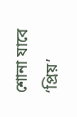শোনা যাবে ‘প্রিয়’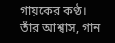গায়কের কণ্ঠ। তাঁর আশ্বাস, গান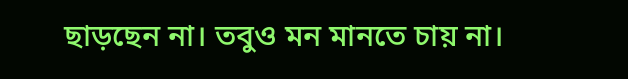ছাড়ছেন না। তবুও মন মানতে চায় না।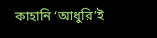কাহানি ‘আধুরি’ই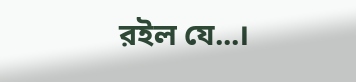রইল যে...।